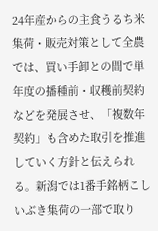24年産からの主食うるち米集荷・販売対策として全農では、買い手卸との間で単年度の播種前・収穫前契約などを発展させ、「複数年契約」も含めた取引を推進していく方針と伝えられる。新潟では1番手銘柄こしいぶき集荷の一部で取り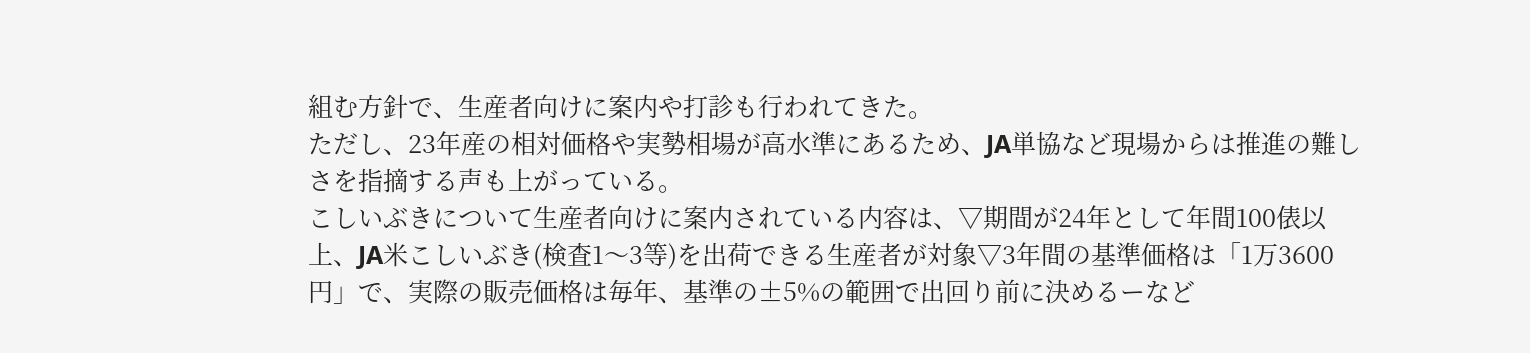組む方針で、生産者向けに案内や打診も行われてきた。
ただし、23年産の相対価格や実勢相場が高水準にあるため、JA単協など現場からは推進の難しさを指摘する声も上がっている。
こしいぶきについて生産者向けに案内されている内容は、▽期間が24年として年間100俵以上、JA米こしいぶき(検査1〜3等)を出荷できる生産者が対象▽3年間の基準価格は「1万3600円」で、実際の販売価格は毎年、基準の±5%の範囲で出回り前に決めるーなど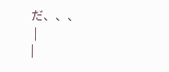だ、、、
 |
|